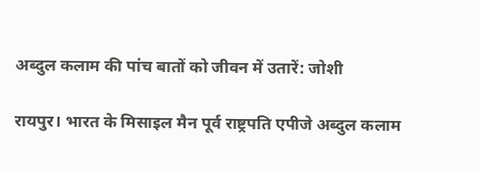अब्दुल कलाम की पांच बातों को जीवन में उतारें: जोशी

रायपुर। भारत के मिसाइल मैन पूर्व राष्ट्रपति एपीजे अब्दुल कलाम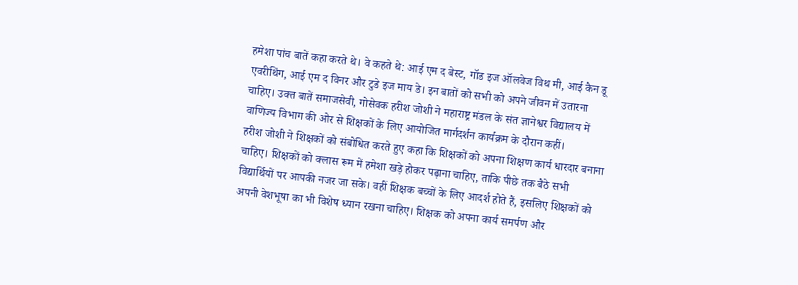हमेशा पांच बातें कहा करते थे। वे कहते थे: आई एम द बेस्ट, गॉड इज ऑलवेज विथ मी, आई कैन डू एवरीथिंग, आई एम द विनर और टुडे इज माय डे। इन बातों को सभी को अपने जीवन में उतारना चाहिए। उक्त बातें समाजसेवी, गोसेवक हरीश जोशी ने महाराष्ट्र मंडल के संत ज्ञानेश्वर विद्यालय में वाणिज्य विभाग की ओर से शिक्षकों के लिए आयोजित मार्गदर्शन कार्यक्रम के दौरान कहीं।
हरीश जोशी ने शिक्षकों को संबोधित करते हुए कहा कि शिक्षकों को अपना शिक्षण कार्य धारदार बनाना चाहिए। शिक्षकों को क्लास रूम में हमेशा खड़े होकर पढ़ाना चाहिए, ताकि पीछे तक बैठे सभी विद्यार्थियों पर आपकी नजर जा सके। वहीं शिक्षक बच्चों के लिए आदर्श होते हैं, इसलिए शिक्षकों को अपनी वेशभूषा का भी विशेष ध्यान रखना चाहिए। शिक्षक को अपना कार्य समर्पण और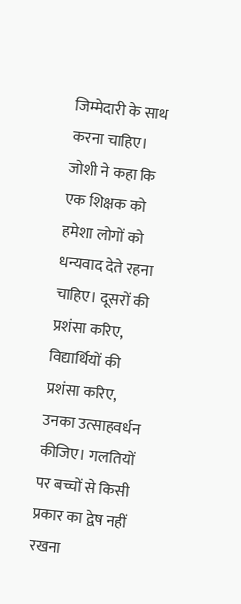जिम्मेदारी के साथ करना चाहिए।
जोशी ने कहा कि एक शिक्षक को हमेशा लोगों को धन्यवाद देते रहना चाहिए। दूसरों की प्रशंसा करिए, विद्यार्थियों की प्रशंसा करिए, उनका उत्साहवर्धन कीजिए। गलतियों पर बच्चों से किसी प्रकार का द्वेष नहीं रखना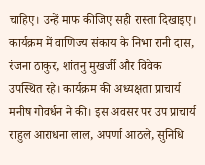चाहिए। उन्हें माफ कीजिए सही रास्ता दिखाइए।
कार्यक्रम में वाणिज्य संकाय के निभा रानी दास, रंजना ठाकुर, शांतनु मुखर्जी और विवेक उपस्थित रहे। कार्यक्रम की अध्यक्षता प्राचार्य मनीष गोवर्धन ने की। इस अवसर पर उप प्राचार्य राहुल आराधना लाल, अपर्णा आठले, सुनिधि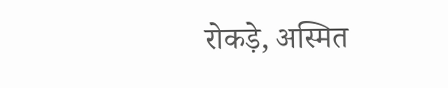रोकड़े, अस्मित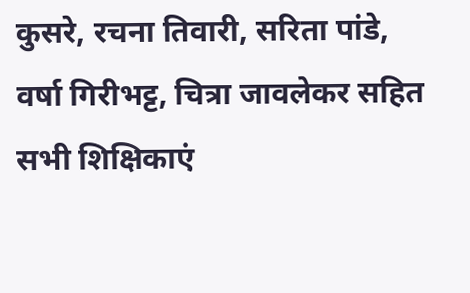कुसरे, रचना तिवारी, सरिता पांडे, वर्षा गिरीभट्ट, चित्रा जावलेकर सहित सभी शिक्षिकाएं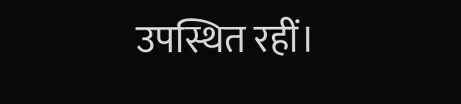उपस्थित रहीं।